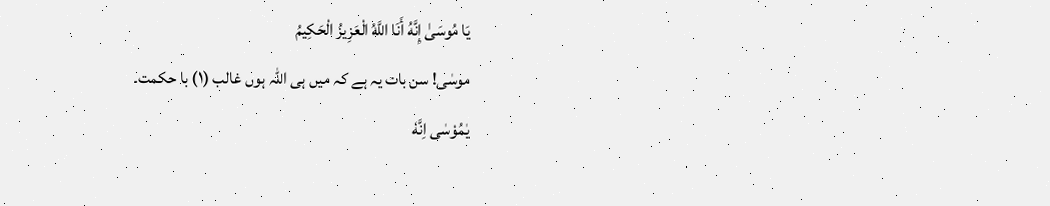يَا مُوسَىٰ إِنَّهُ أَنَا اللَّهُ الْعَزِيزُ الْحَكِيمُ
موسٰی! سن بات یہ ہے کہ میں ہی اللہ ہوں غالب (١) با حکمت۔
يٰمُوْسٰى اِنَّهٗ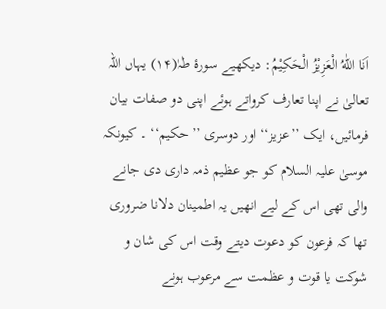اَنَا اللّٰهُ الْعَزِيْزُ الْحَكِيْمُ: دیکھیے سورۂ طٰہٰ(۱۴) یہاں اللہ تعالیٰ نے اپنا تعارف کرواتے ہوئے اپنی دو صفات بیان فرمائیں، ایک ’’عزيز‘‘ اور دوسری ’’حكيم‘‘ ۔ کیونکہ موسیٰ علیہ السلام کو جو عظیم ذمہ داری دی جانے والی تھی اس کے لیے انھیں یہ اطمینان دلانا ضروری تھا کہ فرعون کو دعوت دیتے وقت اس کی شان و شوکت یا قوت و عظمت سے مرعوب ہونے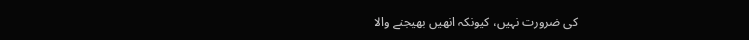کی ضرورت نہیں، کیونکہ انھیں بھیجنے والا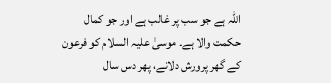اللہ ہے جو سب پر غالب ہے اور جو کمال حکمت والا ہے۔ موسیٰ علیہ السلام کو فرعون کے گھر پرورش دلانے، پھر دس سال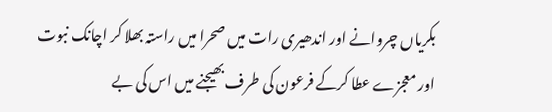بکریاں چروانے اور اندھیری رات میں صحرا میں راستہ بھلا کر اچانک نبوت اور معجزے عطا کرکے فرعون کی طرف بھیجنے میں اس کی بے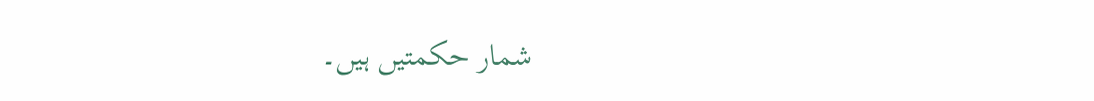شمار حکمتیں ہیں۔